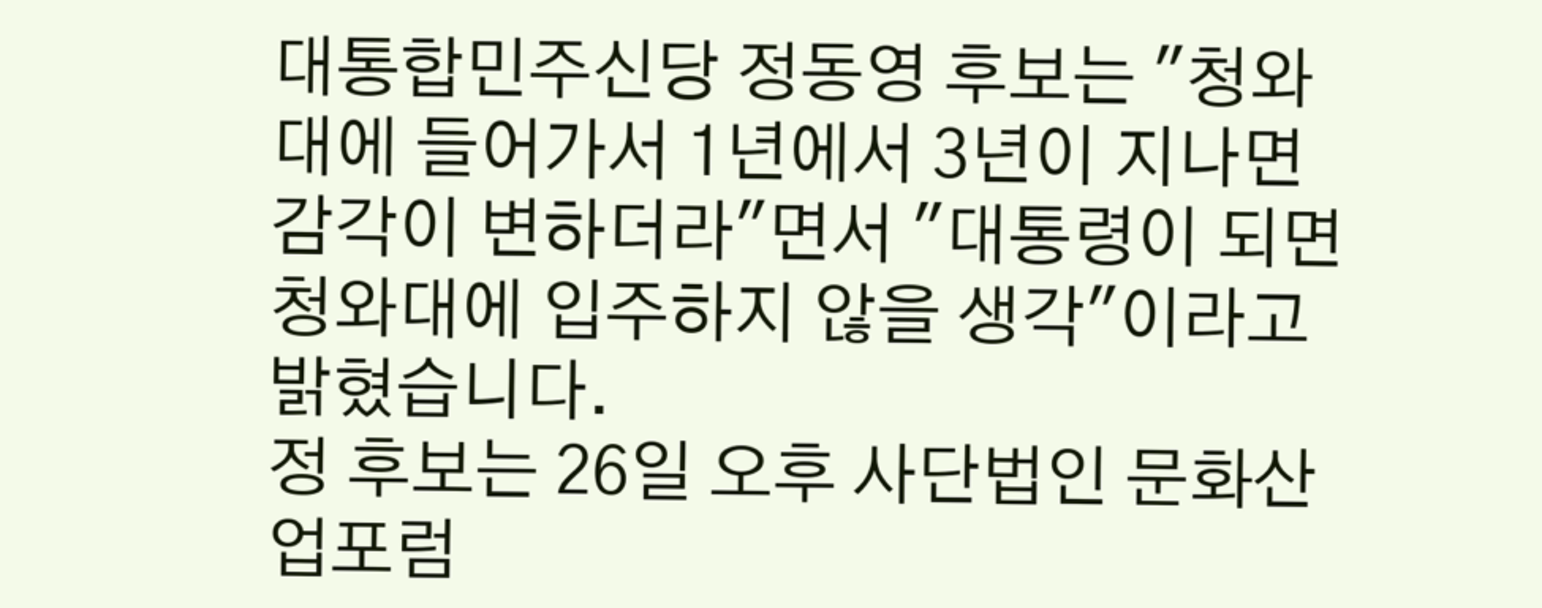대통합민주신당 정동영 후보는 "청와대에 들어가서 1년에서 3년이 지나면 감각이 변하더라"면서 "대통령이 되면 청와대에 입주하지 않을 생각"이라고 밝혔습니다.
정 후보는 26일 오후 사단법인 문화산업포럼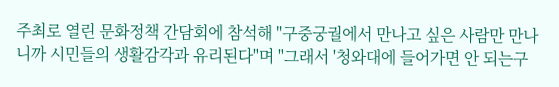주최로 열린 문화정책 간담회에 참석해 "구중궁궐에서 만나고 싶은 사람만 만나니까 시민들의 생활감각과 유리된다"며 "그래서 '청와대에 들어가면 안 되는구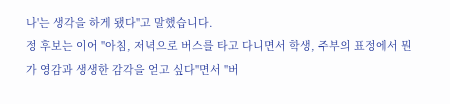나'는 생각을 하게 됐다"고 말했습니다.
정 후보는 이어 "아침, 저녁으로 버스를 타고 다니면서 학생, 주부의 표정에서 뭔가 영감과 생생한 감각을 얻고 싶다"면서 "버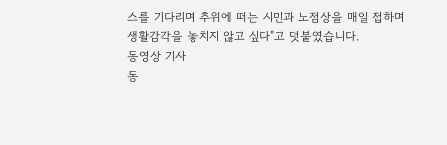스를 기다리며 추위에 떠는 시민과 노점상을 매일 접하며 생활감각을 놓치지 않고 싶다"고 덧붙였습니다.
동영상 기사
동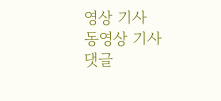영상 기사
동영상 기사
댓글